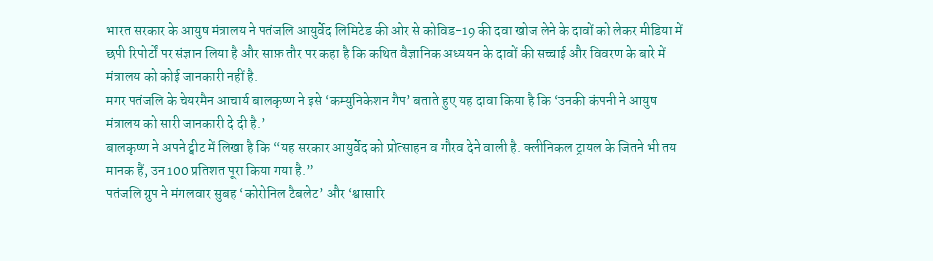भारत सरकार के आयुष मंत्रालय ने पतंजलि आयुर्वेद लिमिटेड की ओर से कोविड-19 की दवा खोज लेने के दावों को लेकर मीडिया में छपी रिपोर्टों पर संज्ञान लिया है और साफ़ तौर पर कहा है कि कथित वैज्ञानिक अध्ययन के दावों की सच्चाई और विवरण के बारे में मंत्रालय को कोई जानकारी नहीं है.
मगर पतंजलि के चेयरमैन आचार्य बालकृष्ण ने इसे ‘कम्युनिकेशन गैप’ बताते हुए यह दावा किया है कि ‘उनकी कंपनी ने आयुष मंत्रालय को सारी जानकारी दे दी है.’
बालकृष्ण ने अपने ट्वीट में लिखा है कि “यह सरकार आयुर्वेद को प्रोत्साहन व गौरव देने वाली है. क्लीनिकल ट्रायल के जितने भी तय मानक हैं, उन 100 प्रतिशत पूरा किया गया है.”
पतंजलि ग्रुप ने मंगलवार सुबह ‘कोरोनिल टैबलेट’ और ‘श्वासारि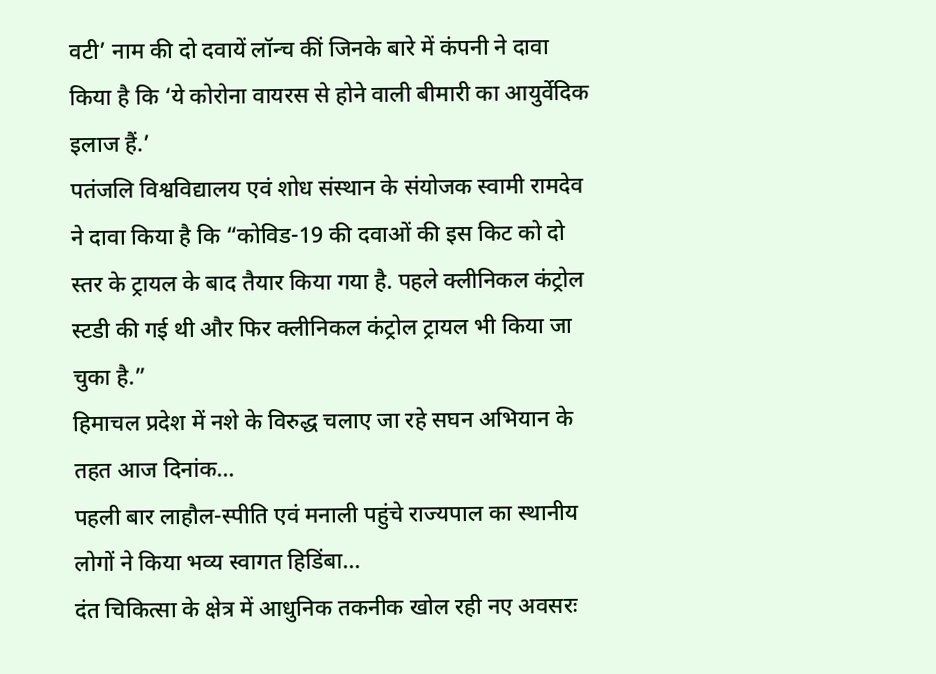वटी’ नाम की दो दवायें लॉन्च कीं जिनके बारे में कंपनी ने दावा किया है कि ‘ये कोरोना वायरस से होने वाली बीमारी का आयुर्वेदिक इलाज हैं.’
पतंजलि विश्वविद्यालय एवं शोध संस्थान के संयोजक स्वामी रामदेव ने दावा किया है कि “कोविड-19 की दवाओं की इस किट को दो स्तर के ट्रायल के बाद तैयार किया गया है. पहले क्लीनिकल कंट्रोल स्टडी की गई थी और फिर क्लीनिकल कंट्रोल ट्रायल भी किया जा चुका है.”
हिमाचल प्रदेश में नशे के विरुद्ध चलाए जा रहे सघन अभियान के तहत आज दिनांक…
पहली बार लाहौल-स्पीति एवं मनाली पहुंचे राज्यपाल का स्थानीय लोगों ने किया भव्य स्वागत हिडिंबा…
दंत चिकित्सा के क्षेत्र में आधुनिक तकनीक खोल रही नए अवसरः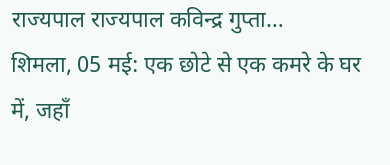राज्यपाल राज्यपाल कविन्द्र गुप्ता…
शिमला, 05 मई: एक छोटे से एक कमरे के घर में, जहाँ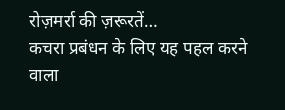रोज़मर्रा की ज़रूरतें…
कचरा प्रबंधन के लिए यह पहल करने वाला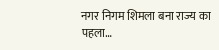नगर निगम शिमला बना राज्य का पहला…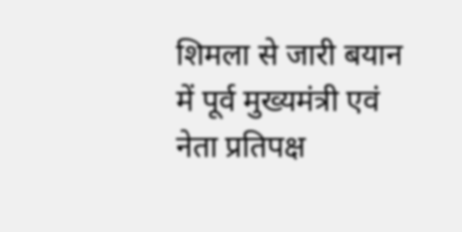शिमला से जारी बयान में पूर्व मुख्यमंत्री एवं नेता प्रतिपक्ष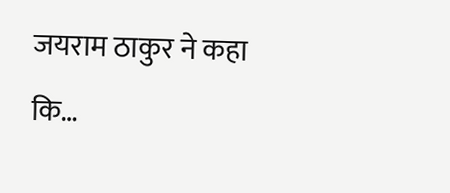जयराम ठाकुर ने कहा कि…